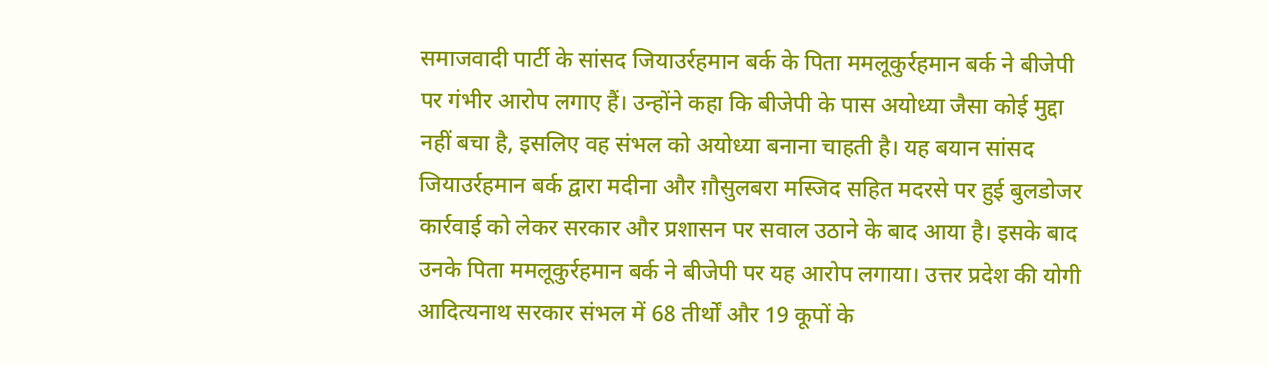समाजवादी पार्टी के सांसद जियाउर्रहमान बर्क के पिता ममलूकुर्रहमान बर्क ने बीजेपी पर गंभीर आरोप लगाए हैं। उन्होंने कहा कि बीजेपी के पास अयोध्या जैसा कोई मुद्दा नहीं बचा है, इसलिए वह संभल को अयोध्या बनाना चाहती है। यह बयान सांसद जियाउर्रहमान बर्क द्वारा मदीना और ग़ौसुलबरा मस्जिद सहित मदरसे पर हुई बुलडोजर कार्रवाई को लेकर सरकार और प्रशासन पर सवाल उठाने के बाद आया है। इसके बाद उनके पिता ममलूकुर्रहमान बर्क ने बीजेपी पर यह आरोप लगाया। उत्तर प्रदेश की योगी आदित्यनाथ सरकार संभल में 68 तीर्थों और 19 कूपों के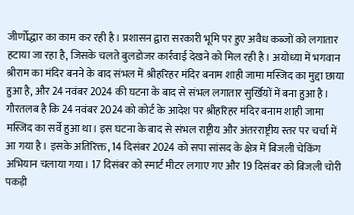जीर्णोद्धार का काम कर रही है। प्रशासन द्वारा सरकारी भूमि पर हुए अवैध कब्जों को लगातार हटाया जा रहा है, जिसके चलते बुलडोजर कार्रवाई देखने को मिल रही है। अयोध्या में भगवान श्रीराम का मंदिर बनने के बाद संभल में श्रीहरिहर मंदिर बनाम शाही जामा मस्जिद का मुद्दा छाया हुआ है, और 24 नवंबर 2024 की घटना के बाद से संभल लगातार सुर्खियों में बना हुआ है। गौरतलब है कि 24 नवंबर 2024 को कोर्ट के आदेश पर श्रीहरिहर मंदिर बनाम शाही जामा मस्जिद का सर्वे हुआ था। इस घटना के बाद से संभल राष्ट्रीय और अंतरराष्ट्रीय स्तर पर चर्चा में आ गया है। इसके अतिरिक्त, 14 दिसंबर 2024 को सपा सांसद के क्षेत्र में बिजली चेकिंग अभियान चलाया गया। 17 दिसंबर को स्मार्ट मीटर लगाए गए और 19 दिसंबर को बिजली चोरी पकड़ी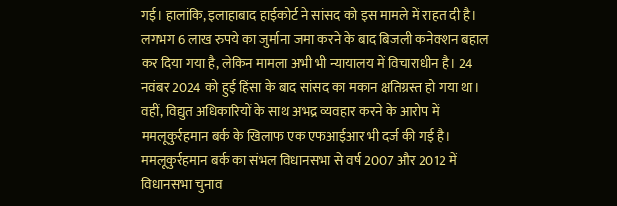गई। हालांकि, इलाहाबाद हाईकोर्ट ने सांसद को इस मामले में राहत दी है। लगभग 6 लाख रुपये का जुर्माना जमा करने के बाद बिजली कनेक्शन बहाल कर दिया गया है, लेकिन मामला अभी भी न्यायालय में विचाराधीन है। 24 नवंबर 2024 को हुई हिंसा के बाद सांसद का मकान क्षतिग्रस्त हो गया था। वहीं, विद्युत अधिकारियों के साथ अभद्र व्यवहार करने के आरोप में ममलूकुर्रहमान बर्क के खिलाफ एक एफआईआर भी दर्ज की गई है। ममलूकुर्रहमान बर्क का संभल विधानसभा से वर्ष 2007 और 2012 में विधानसभा चुनाव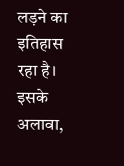लड़ने का इतिहास रहा है। इसके अलावा,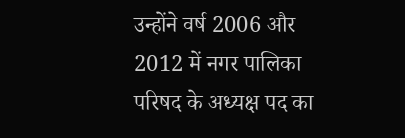उन्होंने वर्ष 2006 और 2012 में नगर पालिका परिषद के अध्यक्ष पद का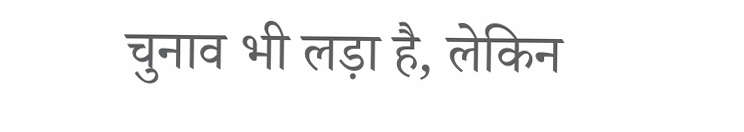चुनाव भी लड़ा है, लेकिन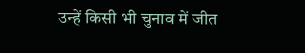उन्हें किसी भी चुनाव में जीत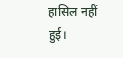हासिल नहीं हुई।